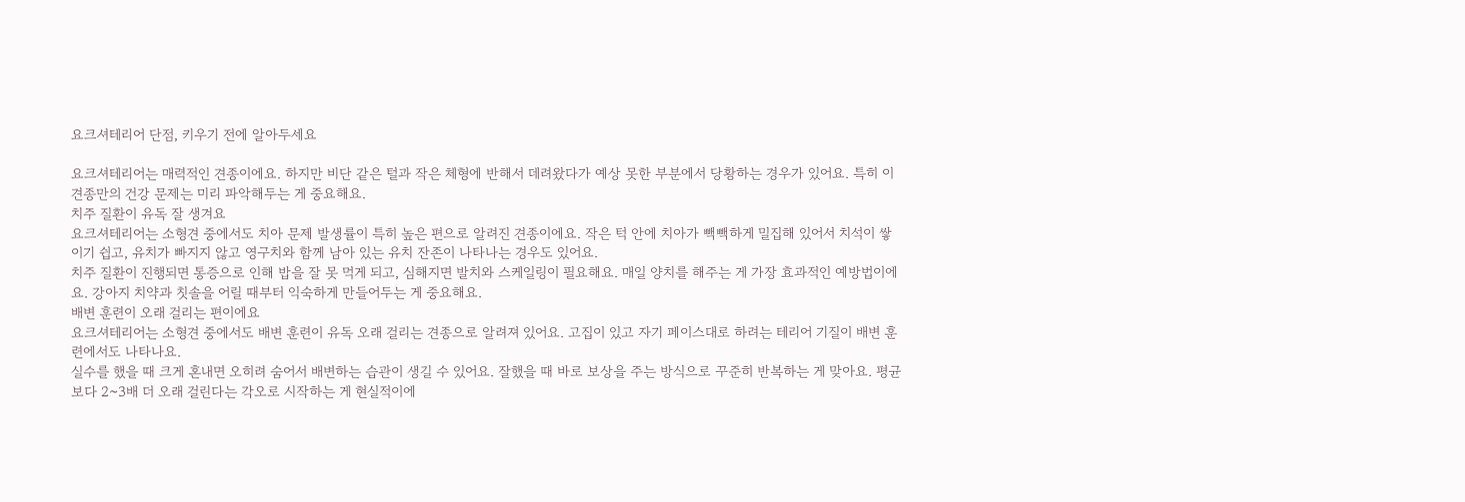요크셔테리어 단점, 키우기 전에 알아두세요

요크셔테리어는 매력적인 견종이에요. 하지만 비단 같은 털과 작은 체형에 반해서 데려왔다가 예상 못한 부분에서 당황하는 경우가 있어요. 특히 이 견종만의 건강 문제는 미리 파악해두는 게 중요해요.
치주 질환이 유독 잘 생겨요
요크셔테리어는 소형견 중에서도 치아 문제 발생률이 특히 높은 편으로 알려진 견종이에요. 작은 턱 안에 치아가 빽빽하게 밀집해 있어서 치석이 쌓이기 쉽고, 유치가 빠지지 않고 영구치와 함께 남아 있는 유치 잔존이 나타나는 경우도 있어요.
치주 질환이 진행되면 통증으로 인해 밥을 잘 못 먹게 되고, 심해지면 발치와 스케일링이 필요해요. 매일 양치를 해주는 게 가장 효과적인 예방법이에요. 강아지 치약과 칫솔을 어릴 때부터 익숙하게 만들어두는 게 중요해요.
배변 훈련이 오래 걸리는 편이에요
요크셔테리어는 소형견 중에서도 배변 훈련이 유독 오래 걸리는 견종으로 알려져 있어요. 고집이 있고 자기 페이스대로 하려는 테리어 기질이 배변 훈련에서도 나타나요.
실수를 했을 때 크게 혼내면 오히려 숨어서 배변하는 습관이 생길 수 있어요. 잘했을 때 바로 보상을 주는 방식으로 꾸준히 반복하는 게 맞아요. 평균보다 2~3배 더 오래 걸린다는 각오로 시작하는 게 현실적이에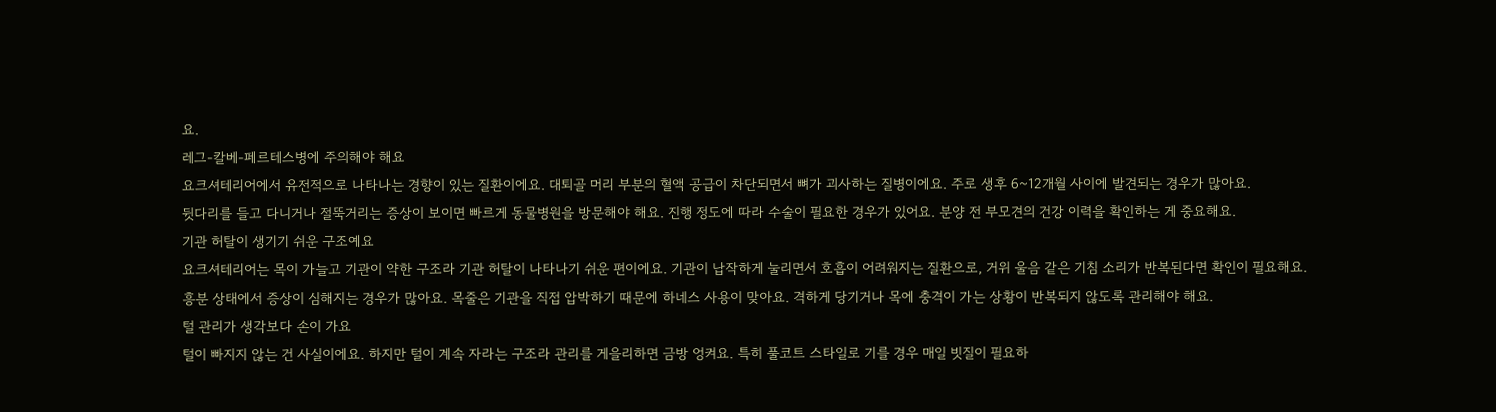요.
레그-칼베-페르테스병에 주의해야 해요
요크셔테리어에서 유전적으로 나타나는 경향이 있는 질환이에요. 대퇴골 머리 부분의 혈액 공급이 차단되면서 뼈가 괴사하는 질병이에요. 주로 생후 6~12개월 사이에 발견되는 경우가 많아요.
뒷다리를 들고 다니거나 절뚝거리는 증상이 보이면 빠르게 동물병원을 방문해야 해요. 진행 정도에 따라 수술이 필요한 경우가 있어요. 분양 전 부모견의 건강 이력을 확인하는 게 중요해요.
기관 허탈이 생기기 쉬운 구조예요
요크셔테리어는 목이 가늘고 기관이 약한 구조라 기관 허탈이 나타나기 쉬운 편이에요. 기관이 납작하게 눌리면서 호흡이 어려워지는 질환으로, 거위 울음 같은 기침 소리가 반복된다면 확인이 필요해요.
흥분 상태에서 증상이 심해지는 경우가 많아요. 목줄은 기관을 직접 압박하기 때문에 하네스 사용이 맞아요. 격하게 당기거나 목에 충격이 가는 상황이 반복되지 않도록 관리해야 해요.
털 관리가 생각보다 손이 가요
털이 빠지지 않는 건 사실이에요. 하지만 털이 계속 자라는 구조라 관리를 게을리하면 금방 엉켜요. 특히 풀코트 스타일로 기를 경우 매일 빗질이 필요하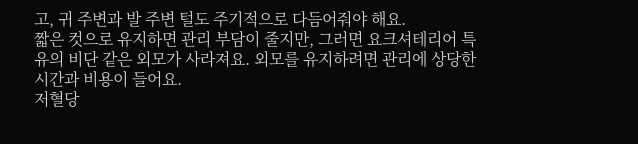고, 귀 주변과 발 주변 털도 주기적으로 다듬어줘야 해요.
짧은 컷으로 유지하면 관리 부담이 줄지만, 그러면 요크셔테리어 특유의 비단 같은 외모가 사라져요. 외모를 유지하려면 관리에 상당한 시간과 비용이 들어요.
저혈당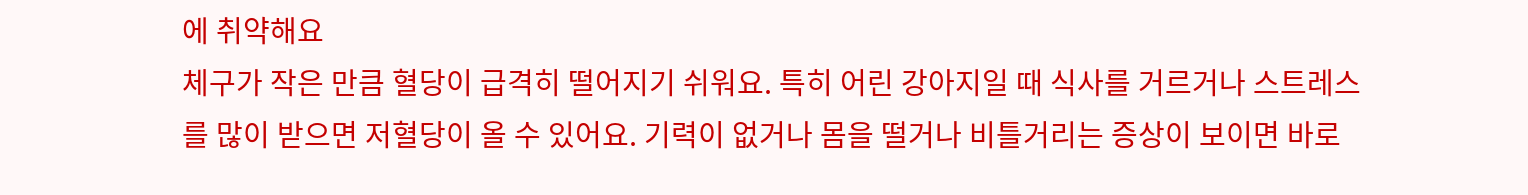에 취약해요
체구가 작은 만큼 혈당이 급격히 떨어지기 쉬워요. 특히 어린 강아지일 때 식사를 거르거나 스트레스를 많이 받으면 저혈당이 올 수 있어요. 기력이 없거나 몸을 떨거나 비틀거리는 증상이 보이면 바로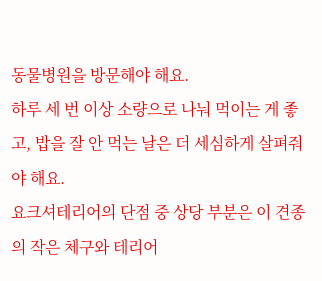동물병원을 방문해야 해요.
하루 세 번 이상 소량으로 나눠 먹이는 게 좋고, 밥을 잘 안 먹는 날은 더 세심하게 살펴줘야 해요.
요크셔테리어의 단점 중 상당 부분은 이 견종의 작은 체구와 테리어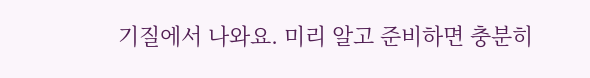기질에서 나와요. 미리 알고 준비하면 충분히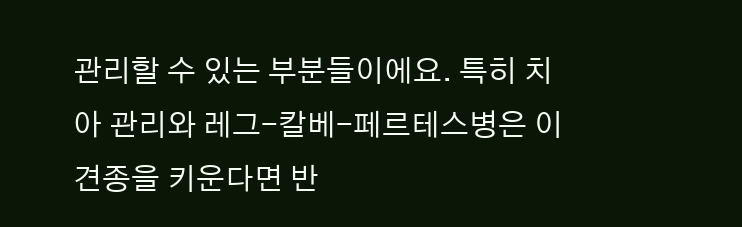관리할 수 있는 부분들이에요. 특히 치아 관리와 레그-칼베-페르테스병은 이 견종을 키운다면 반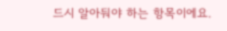드시 알아둬야 하는 항목이에요.